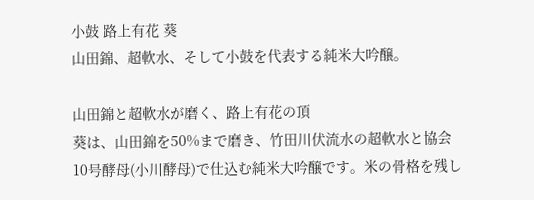小鼓 路上有花 葵
山田錦、超軟水、そして小鼓を代表する純米大吟醸。

山田錦と超軟水が磨く、路上有花の頂
葵は、山田錦を50%まで磨き、竹田川伏流水の超軟水と協会10号酵母(小川酵母)で仕込む純米大吟醸です。米の骨格を残し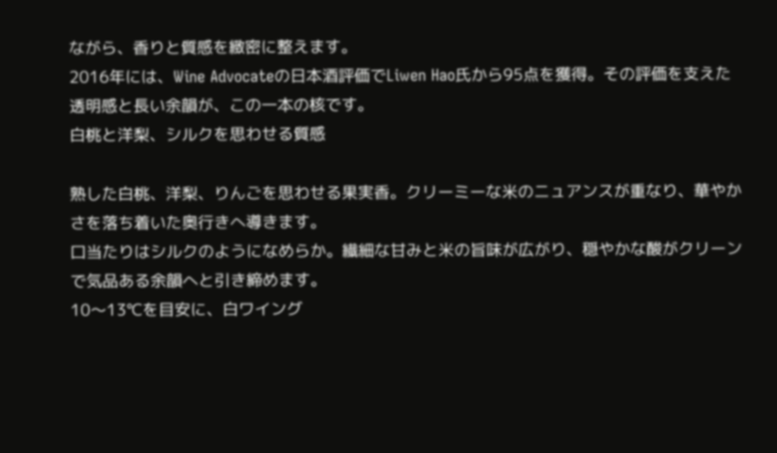ながら、香りと質感を緻密に整えます。
2016年には、Wine Advocateの日本酒評価でLiwen Hao氏から95点を獲得。その評価を支えた透明感と長い余韻が、この一本の核です。
白桃と洋梨、シルクを思わせる質感

熟した白桃、洋梨、りんごを思わせる果実香。クリーミーな米のニュアンスが重なり、華やかさを落ち着いた奥行きへ導きます。
口当たりはシルクのようになめらか。繊細な甘みと米の旨味が広がり、穏やかな酸がクリーンで気品ある余韻へと引き締めます。
10〜13℃を目安に、白ワイング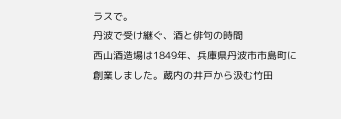ラスで。
丹波で受け継ぐ、酒と俳句の時間
西山酒造場は1849年、兵庫県丹波市市島町に創業しました。蔵内の井戸から汲む竹田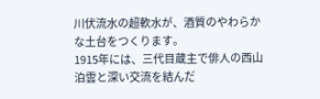川伏流水の超軟水が、酒質のやわらかな土台をつくります。
1915年には、三代目蔵主で俳人の西山泊雲と深い交流を結んだ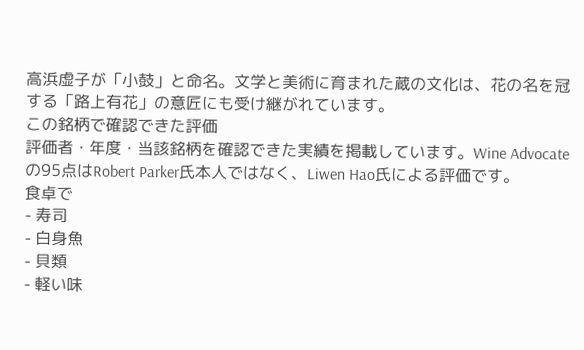高浜虚子が「小鼓」と命名。文学と美術に育まれた蔵の文化は、花の名を冠する「路上有花」の意匠にも受け継がれています。
この銘柄で確認できた評価
評価者・年度・当該銘柄を確認できた実績を掲載しています。Wine Advocateの95点はRobert Parker氏本人ではなく、Liwen Hao氏による評価です。
食卓で
- 寿司
- 白身魚
- 貝類
- 軽い味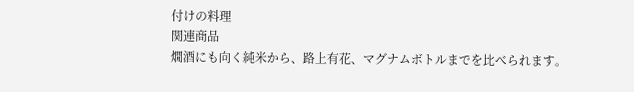付けの料理
関連商品
燗酒にも向く純米から、路上有花、マグナムボトルまでを比べられます。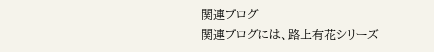関連ブログ
関連ブログには、路上有花シリーズ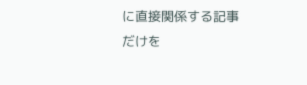に直接関係する記事だけを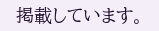掲載しています。